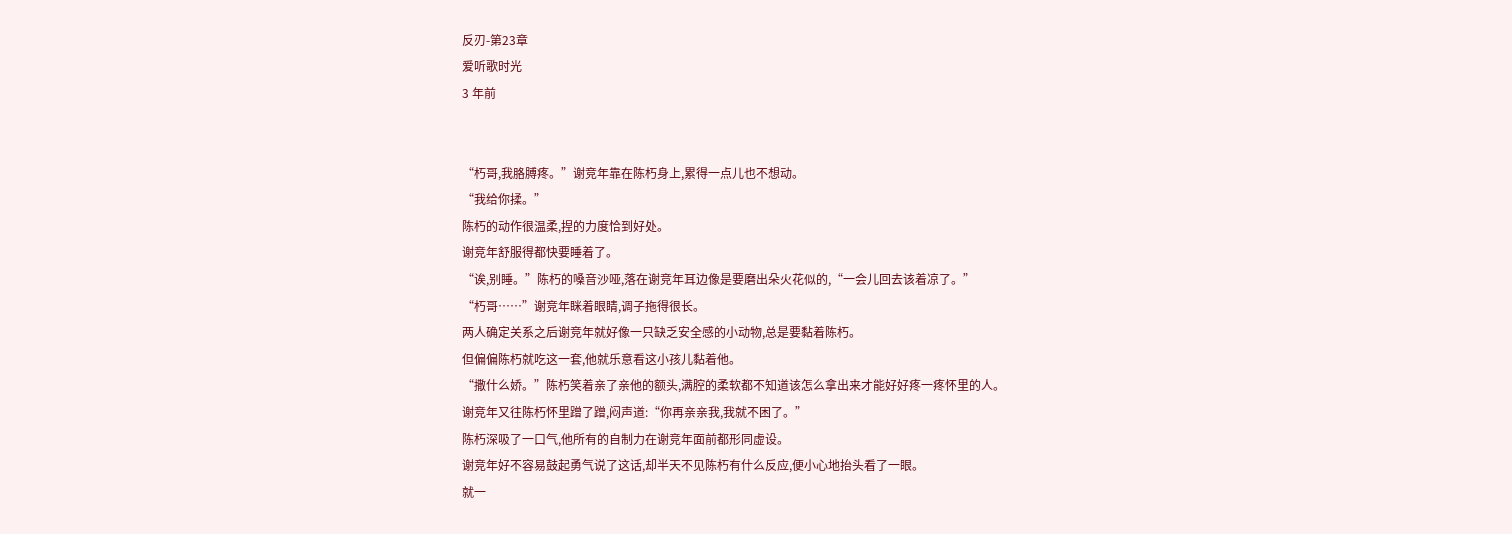反刃-第23章
爱听歌时光
3 年前


“朽哥,我胳膊疼。”谢竞年靠在陈朽身上,累得一点儿也不想动。
“我给你揉。”
陈朽的动作很温柔,捏的力度恰到好处。
谢竞年舒服得都快要睡着了。
“诶,别睡。”陈朽的嗓音沙哑,落在谢竞年耳边像是要磨出朵火花似的,“一会儿回去该着凉了。”
“朽哥……”谢竞年眯着眼睛,调子拖得很长。
两人确定关系之后谢竞年就好像一只缺乏安全感的小动物,总是要黏着陈朽。
但偏偏陈朽就吃这一套,他就乐意看这小孩儿黏着他。
“撒什么娇。”陈朽笑着亲了亲他的额头,满腔的柔软都不知道该怎么拿出来才能好好疼一疼怀里的人。
谢竞年又往陈朽怀里蹭了蹭,闷声道:“你再亲亲我,我就不困了。”
陈朽深吸了一口气,他所有的自制力在谢竞年面前都形同虚设。
谢竞年好不容易鼓起勇气说了这话,却半天不见陈朽有什么反应,便小心地抬头看了一眼。
就一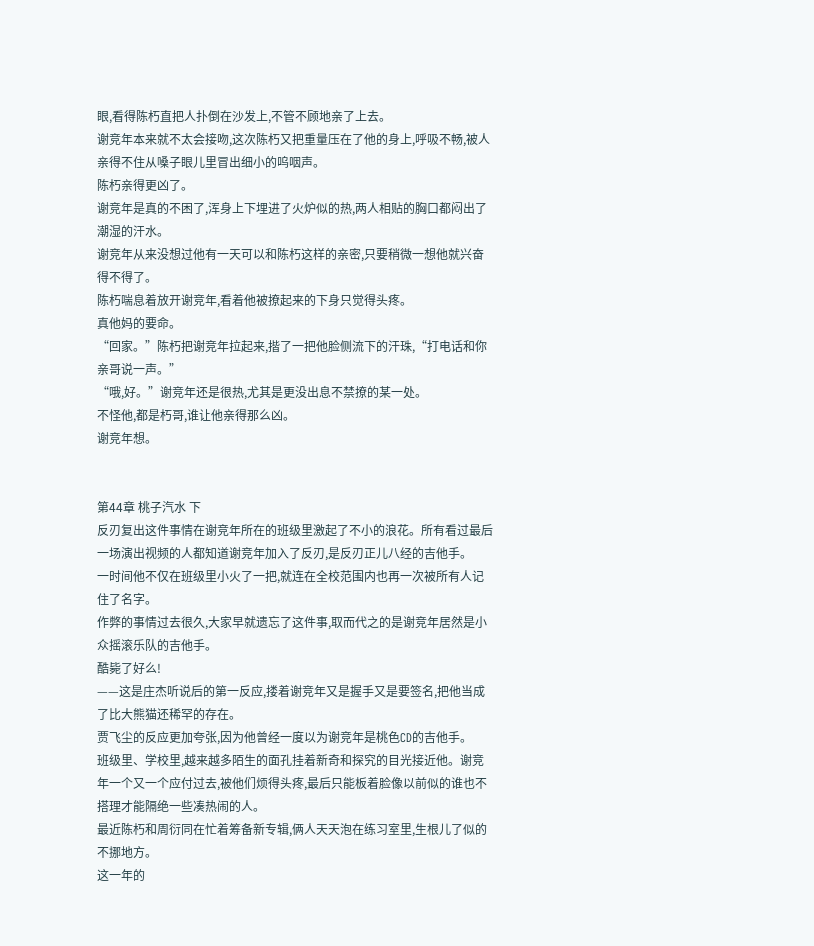眼,看得陈朽直把人扑倒在沙发上,不管不顾地亲了上去。
谢竞年本来就不太会接吻,这次陈朽又把重量压在了他的身上,呼吸不畅,被人亲得不住从嗓子眼儿里冒出细小的呜咽声。
陈朽亲得更凶了。
谢竞年是真的不困了,浑身上下埋进了火炉似的热,两人相贴的胸口都闷出了潮湿的汗水。
谢竞年从来没想过他有一天可以和陈朽这样的亲密,只要稍微一想他就兴奋得不得了。
陈朽喘息着放开谢竞年,看着他被撩起来的下身只觉得头疼。
真他妈的要命。
“回家。”陈朽把谢竞年拉起来,揩了一把他脸侧流下的汗珠,“打电话和你亲哥说一声。”
“哦,好。”谢竞年还是很热,尤其是更没出息不禁撩的某一处。
不怪他,都是朽哥,谁让他亲得那么凶。
谢竞年想。


第44章 桃子汽水 下
反刃复出这件事情在谢竞年所在的班级里激起了不小的浪花。所有看过最后一场演出视频的人都知道谢竞年加入了反刃,是反刃正儿八经的吉他手。
一时间他不仅在班级里小火了一把,就连在全校范围内也再一次被所有人记住了名字。
作弊的事情过去很久,大家早就遗忘了这件事,取而代之的是谢竞年居然是小众摇滚乐队的吉他手。
酷毙了好么!
——这是庄杰听说后的第一反应,搂着谢竞年又是握手又是要签名,把他当成了比大熊猫还稀罕的存在。
贾飞尘的反应更加夸张,因为他曾经一度以为谢竞年是桃色CD的吉他手。
班级里、学校里,越来越多陌生的面孔挂着新奇和探究的目光接近他。谢竞年一个又一个应付过去,被他们烦得头疼,最后只能板着脸像以前似的谁也不搭理才能隔绝一些凑热闹的人。
最近陈朽和周衍同在忙着筹备新专辑,俩人天天泡在练习室里,生根儿了似的不挪地方。
这一年的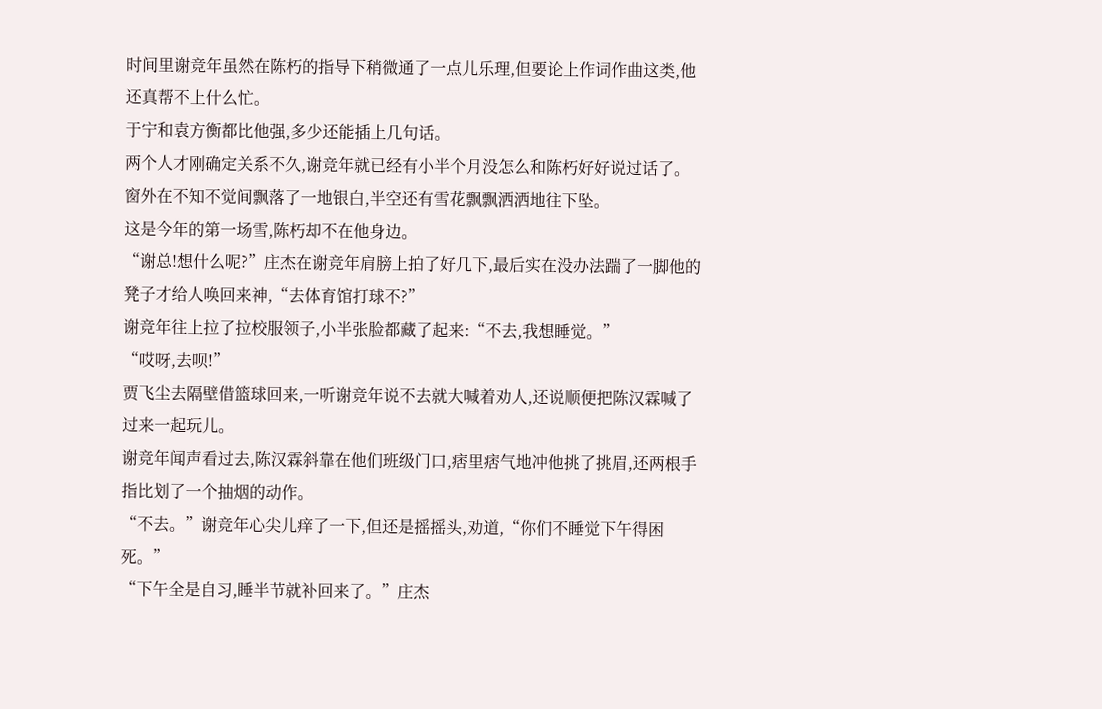时间里谢竞年虽然在陈朽的指导下稍微通了一点儿乐理,但要论上作词作曲这类,他还真帮不上什么忙。
于宁和袁方衡都比他强,多少还能插上几句话。
两个人才刚确定关系不久,谢竞年就已经有小半个月没怎么和陈朽好好说过话了。
窗外在不知不觉间飘落了一地银白,半空还有雪花飘飘洒洒地往下坠。
这是今年的第一场雪,陈朽却不在他身边。
“谢总!想什么呢?”庄杰在谢竞年肩膀上拍了好几下,最后实在没办法踹了一脚他的凳子才给人唤回来神,“去体育馆打球不?”
谢竞年往上拉了拉校服领子,小半张脸都藏了起来:“不去,我想睡觉。”
“哎呀,去呗!”
贾飞尘去隔壁借篮球回来,一听谢竞年说不去就大喊着劝人,还说顺便把陈汉霖喊了过来一起玩儿。
谢竞年闻声看过去,陈汉霖斜靠在他们班级门口,痞里痞气地冲他挑了挑眉,还两根手指比划了一个抽烟的动作。
“不去。”谢竞年心尖儿痒了一下,但还是摇摇头,劝道,“你们不睡觉下午得困死。”
“下午全是自习,睡半节就补回来了。”庄杰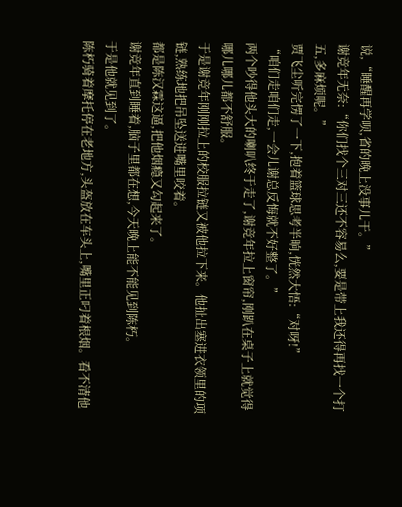说,“睡醒再学呗,省的晚上没事儿干。”
谢竞年无奈:“你们找个三对三还不容易么,要是带上我还得再找一个打五,多麻烦呢。”
贾飞尘听完愣了一下,抱着篮球思考半晌,恍然大悟:“对呀!”
“咱们走咱们走,一会儿谢总反悔就不好整了。”
两个吵得他头大的喇叭终于走了,谢竞年拉上窗帘,刚趴在桌子上就觉得哪儿哪儿都不舒服。
于是谢竞年刚刚拉上的校服拉链又被他拉下来。他扯出塞进衣领里的项链,熟练地把吊坠送进嘴里咬着。
都是陈汉霖这逼,把他烟瘾又勾起来了。
谢竞年直到睡着,脑子里都在想,今天晚上能不能见到陈朽。
于是他就见到了。
陈朽骑着摩托停在老地方,头盔放在车头上,嘴里正叼着根烟。看不清他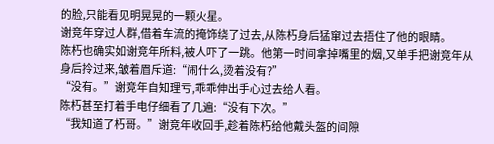的脸,只能看见明晃晃的一颗火星。
谢竞年穿过人群,借着车流的掩饰绕了过去,从陈朽身后猛窜过去捂住了他的眼睛。
陈朽也确实如谢竞年所料,被人吓了一跳。他第一时间拿掉嘴里的烟,又单手把谢竞年从身后拎过来,皱着眉斥道:“闹什么,烫着没有?”
“没有。”谢竞年自知理亏,乖乖伸出手心过去给人看。
陈朽甚至打着手电仔细看了几遍:“没有下次。”
“我知道了朽哥。”谢竞年收回手,趁着陈朽给他戴头盔的间隙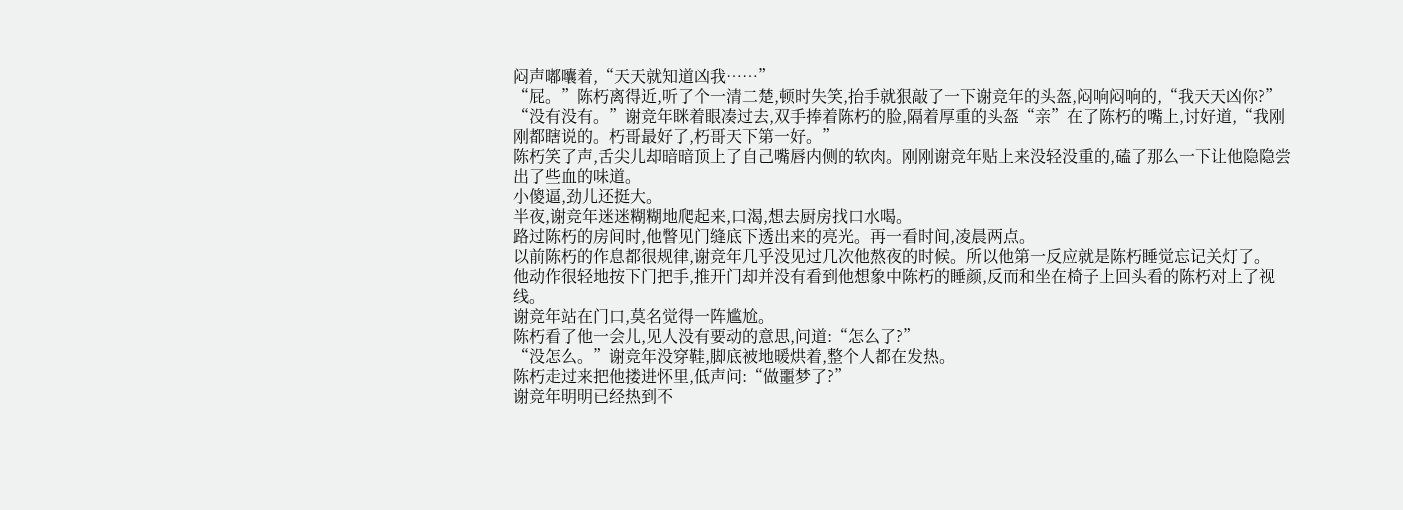闷声嘟囔着,“天天就知道凶我……”
“屁。”陈朽离得近,听了个一清二楚,顿时失笑,抬手就狠敲了一下谢竞年的头盔,闷响闷响的,“我天天凶你?”
“没有没有。”谢竞年眯着眼凑过去,双手捧着陈朽的脸,隔着厚重的头盔“亲”在了陈朽的嘴上,讨好道,“我刚刚都瞎说的。朽哥最好了,朽哥天下第一好。”
陈朽笑了声,舌尖儿却暗暗顶上了自己嘴唇内侧的软肉。刚刚谢竞年贴上来没轻没重的,磕了那么一下让他隐隐尝出了些血的味道。
小傻逼,劲儿还挺大。
半夜,谢竞年迷迷糊糊地爬起来,口渴,想去厨房找口水喝。
路过陈朽的房间时,他瞥见门缝底下透出来的亮光。再一看时间,凌晨两点。
以前陈朽的作息都很规律,谢竞年几乎没见过几次他熬夜的时候。所以他第一反应就是陈朽睡觉忘记关灯了。
他动作很轻地按下门把手,推开门却并没有看到他想象中陈朽的睡颜,反而和坐在椅子上回头看的陈朽对上了视线。
谢竞年站在门口,莫名觉得一阵尴尬。
陈朽看了他一会儿,见人没有要动的意思,问道:“怎么了?”
“没怎么。”谢竞年没穿鞋,脚底被地暖烘着,整个人都在发热。
陈朽走过来把他搂进怀里,低声问:“做噩梦了?”
谢竞年明明已经热到不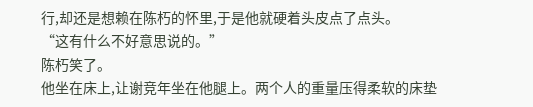行,却还是想赖在陈朽的怀里,于是他就硬着头皮点了点头。
“这有什么不好意思说的。”
陈朽笑了。
他坐在床上,让谢竞年坐在他腿上。两个人的重量压得柔软的床垫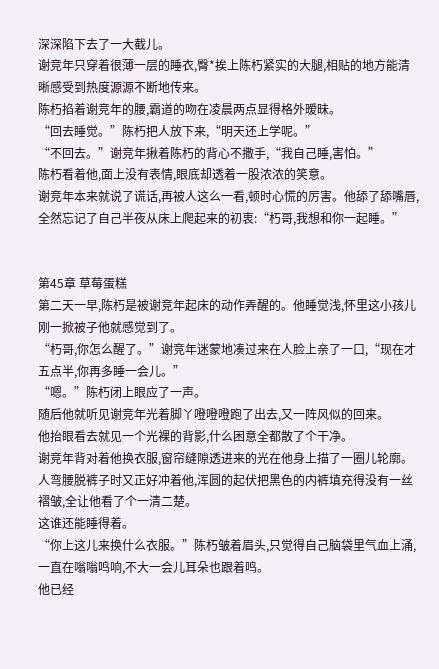深深陷下去了一大截儿。
谢竞年只穿着很薄一层的睡衣,臀*挨上陈朽紧实的大腿,相贴的地方能清晰感受到热度源源不断地传来。
陈朽掐着谢竞年的腰,霸道的吻在凌晨两点显得格外暧昧。
“回去睡觉。”陈朽把人放下来,“明天还上学呢。”
“不回去。”谢竞年揪着陈朽的背心不撒手,“我自己睡,害怕。”
陈朽看着他,面上没有表情,眼底却透着一股浓浓的笑意。
谢竞年本来就说了谎话,再被人这么一看,顿时心慌的厉害。他舔了舔嘴唇,全然忘记了自己半夜从床上爬起来的初衷:“朽哥,我想和你一起睡。”


第45章 草莓蛋糕
第二天一早,陈朽是被谢竞年起床的动作弄醒的。他睡觉浅,怀里这小孩儿刚一掀被子他就感觉到了。
“朽哥,你怎么醒了。”谢竞年迷蒙地凑过来在人脸上亲了一口,“现在才五点半,你再多睡一会儿。”
“嗯。”陈朽闭上眼应了一声。
随后他就听见谢竞年光着脚丫噔噔噔跑了出去,又一阵风似的回来。
他抬眼看去就见一个光裸的背影,什么困意全都散了个干净。
谢竞年背对着他换衣服,窗帘缝隙透进来的光在他身上描了一圈儿轮廓。人弯腰脱裤子时又正好冲着他,浑圆的起伏把黑色的内裤填充得没有一丝褶皱,全让他看了个一清二楚。
这谁还能睡得着。
“你上这儿来换什么衣服。”陈朽皱着眉头,只觉得自己脑袋里气血上涌,一直在嗡嗡鸣响,不大一会儿耳朵也跟着鸣。
他已经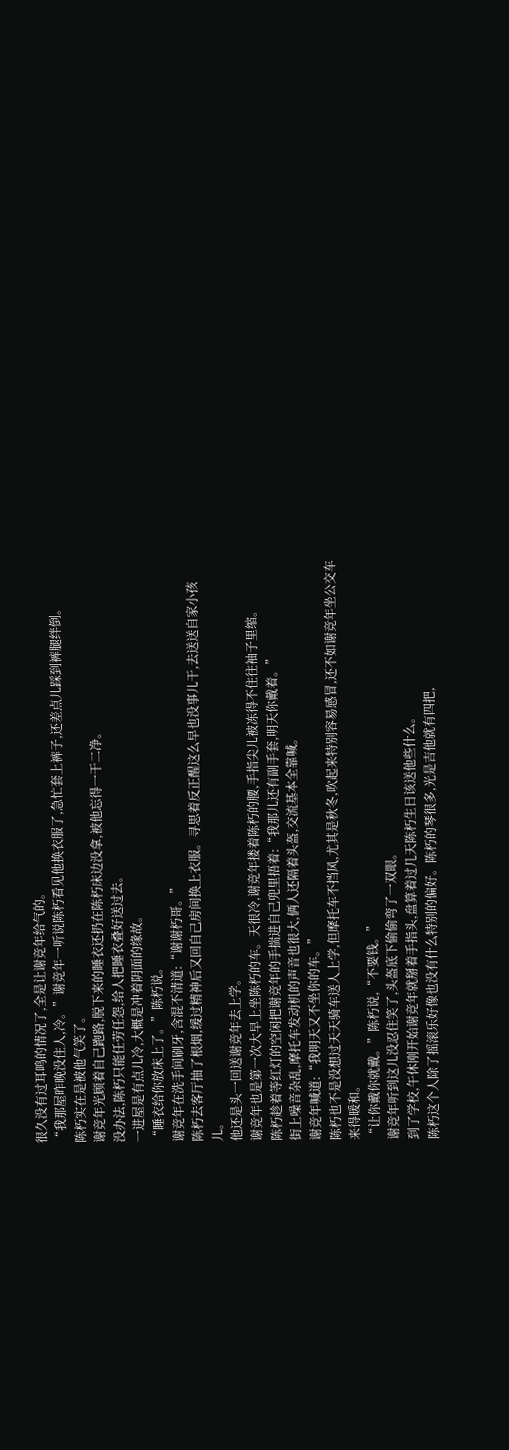很久没有过耳鸣的情况了,全是让谢竞年给气的。
“我那屋昨晚没住人,冷。”谢竞年一听说陈朽看见他换衣服了,急忙套上裤子,还差点儿踩到裤腿绊倒。
陈朽实在是被他气笑了。
谢竞年光顾着自己跑路,脱下来的睡衣还扔在陈朽床边没拿,被他忘得一干二净。
没办法,陈朽只能任劳任怨,给人把睡衣叠好送过去。
一进屋是有点儿冷,大概是冲着阴面的缘故。
“睡衣给你放床上了。”陈朽说。
谢竞年在洗手间刷牙,含混不清道:“谢谢朽哥。”
陈朽去客厅抽了根烟,缓过精神后又回自己房间换上衣服。寻思着反正醒这么早也没事儿干,去送送自家小孩儿。
他还是头一回送谢竞年去上学。
谢竞年也是第一次大早上坐陈朽的车。天很冷,谢竞年搂着陈朽的腰,手指尖儿被冻得不住往袖子里缩。
陈朽趁着等红灯的空闲把谢竞年的手揣进自己兜里捂着:“我那儿还有副手套,明天你戴着。”
街上噪音杂乱,摩托车发动机的声音也很大,俩人还隔着头盔,交流基本全靠喊。
谢竞年喊道:“我明天又不坐你的车。”
陈朽也不是没想过天天骑车送人上学,但摩托车不挡风,尤其是秋冬,吹起来特别容易感冒,还不如谢竞年坐公交车来得暖和。
“让你戴你就戴。”陈朽说,“不要钱。”
谢竞年听到这儿没忍住笑了,头盔底下偷偷弯了一双眼。
到了学校,午休刚开始谢竞年就掰着手指头,盘算着过几天陈朽生日该送他些什么。
陈朽这个人除了摇滚乐好像也没有什么特别的偏好。陈朽的琴很多,光是吉他就有四把,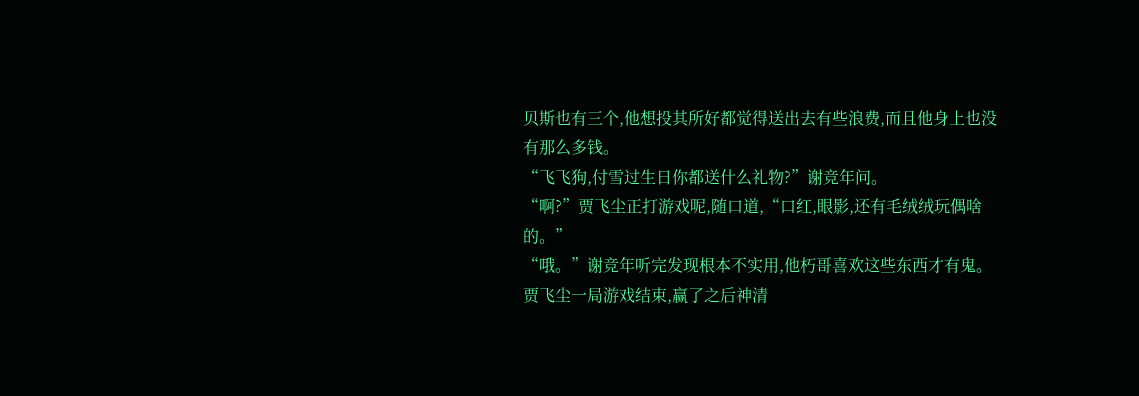贝斯也有三个,他想投其所好都觉得送出去有些浪费,而且他身上也没有那么多钱。
“飞飞狗,付雪过生日你都送什么礼物?”谢竞年问。
“啊?”贾飞尘正打游戏呢,随口道,“口红,眼影,还有毛绒绒玩偶啥的。”
“哦。”谢竞年听完发现根本不实用,他朽哥喜欢这些东西才有鬼。
贾飞尘一局游戏结束,赢了之后神清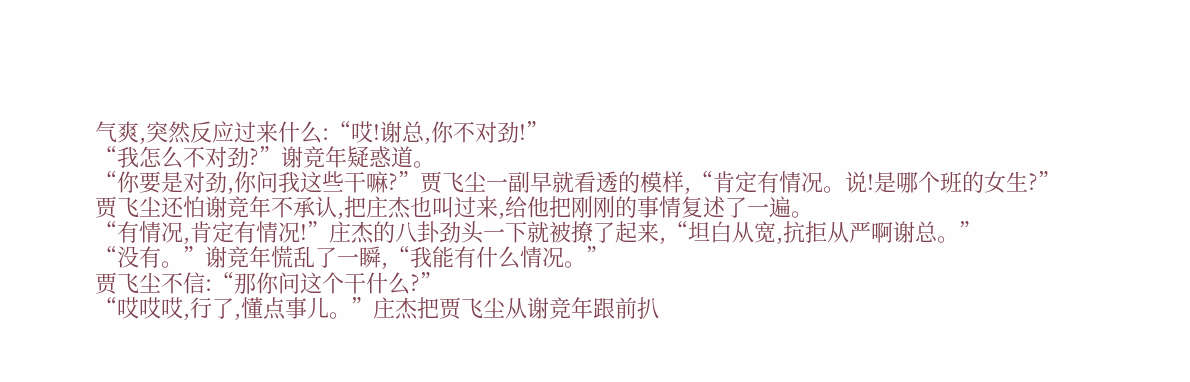气爽,突然反应过来什么:“哎!谢总,你不对劲!”
“我怎么不对劲?”谢竞年疑惑道。
“你要是对劲,你问我这些干嘛?”贾飞尘一副早就看透的模样,“肯定有情况。说!是哪个班的女生?”
贾飞尘还怕谢竞年不承认,把庄杰也叫过来,给他把刚刚的事情复述了一遍。
“有情况,肯定有情况!”庄杰的八卦劲头一下就被撩了起来,“坦白从宽,抗拒从严啊谢总。”
“没有。”谢竞年慌乱了一瞬,“我能有什么情况。”
贾飞尘不信:“那你问这个干什么?”
“哎哎哎,行了,懂点事儿。”庄杰把贾飞尘从谢竞年跟前扒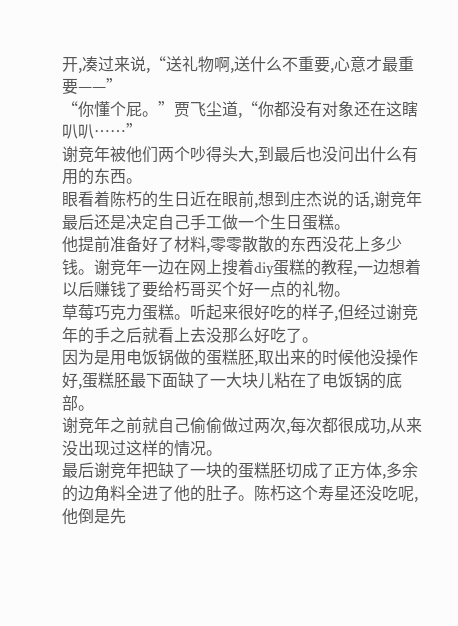开,凑过来说,“送礼物啊,送什么不重要,心意才最重要——”
“你懂个屁。”贾飞尘道,“你都没有对象还在这瞎叭叭……”
谢竞年被他们两个吵得头大,到最后也没问出什么有用的东西。
眼看着陈朽的生日近在眼前,想到庄杰说的话,谢竞年最后还是决定自己手工做一个生日蛋糕。
他提前准备好了材料,零零散散的东西没花上多少钱。谢竞年一边在网上搜着diy蛋糕的教程,一边想着以后赚钱了要给朽哥买个好一点的礼物。
草莓巧克力蛋糕。听起来很好吃的样子,但经过谢竞年的手之后就看上去没那么好吃了。
因为是用电饭锅做的蛋糕胚,取出来的时候他没操作好,蛋糕胚最下面缺了一大块儿粘在了电饭锅的底部。
谢竞年之前就自己偷偷做过两次,每次都很成功,从来没出现过这样的情况。
最后谢竞年把缺了一块的蛋糕胚切成了正方体,多余的边角料全进了他的肚子。陈朽这个寿星还没吃呢,他倒是先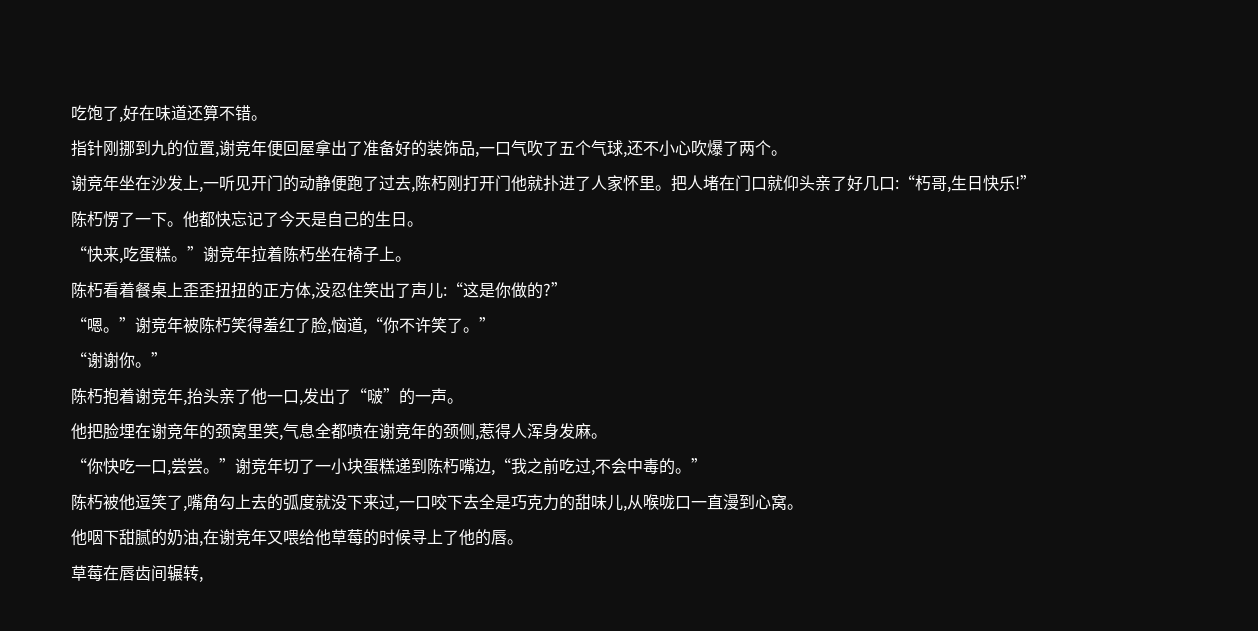吃饱了,好在味道还算不错。
指针刚挪到九的位置,谢竞年便回屋拿出了准备好的装饰品,一口气吹了五个气球,还不小心吹爆了两个。
谢竞年坐在沙发上,一听见开门的动静便跑了过去,陈朽刚打开门他就扑进了人家怀里。把人堵在门口就仰头亲了好几口:“朽哥,生日快乐!”
陈朽愣了一下。他都快忘记了今天是自己的生日。
“快来,吃蛋糕。”谢竞年拉着陈朽坐在椅子上。
陈朽看着餐桌上歪歪扭扭的正方体,没忍住笑出了声儿:“这是你做的?”
“嗯。”谢竞年被陈朽笑得羞红了脸,恼道,“你不许笑了。”
“谢谢你。”
陈朽抱着谢竞年,抬头亲了他一口,发出了“啵”的一声。
他把脸埋在谢竞年的颈窝里笑,气息全都喷在谢竞年的颈侧,惹得人浑身发麻。
“你快吃一口,尝尝。”谢竞年切了一小块蛋糕递到陈朽嘴边,“我之前吃过,不会中毒的。”
陈朽被他逗笑了,嘴角勾上去的弧度就没下来过,一口咬下去全是巧克力的甜味儿,从喉咙口一直漫到心窝。
他咽下甜腻的奶油,在谢竞年又喂给他草莓的时候寻上了他的唇。
草莓在唇齿间辗转,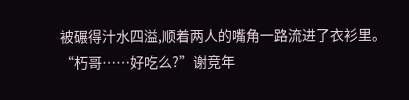被碾得汁水四溢,顺着两人的嘴角一路流进了衣衫里。
“朽哥……好吃么?”谢竞年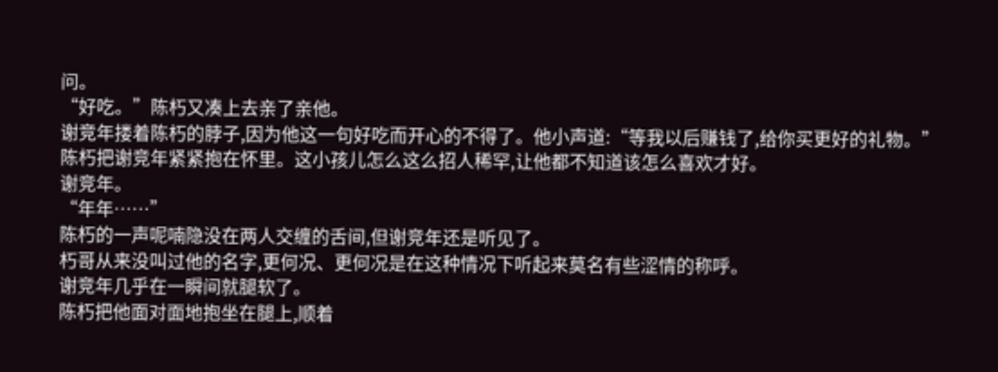问。
“好吃。”陈朽又凑上去亲了亲他。
谢竞年搂着陈朽的脖子,因为他这一句好吃而开心的不得了。他小声道:“等我以后赚钱了,给你买更好的礼物。”
陈朽把谢竞年紧紧抱在怀里。这小孩儿怎么这么招人稀罕,让他都不知道该怎么喜欢才好。
谢竞年。
“年年……”
陈朽的一声呢喃隐没在两人交缠的舌间,但谢竞年还是听见了。
朽哥从来没叫过他的名字,更何况、更何况是在这种情况下听起来莫名有些涩情的称呼。
谢竞年几乎在一瞬间就腿软了。
陈朽把他面对面地抱坐在腿上,顺着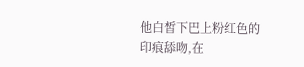他白皙下巴上粉红色的印痕舔吻,在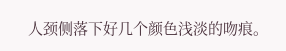人颈侧落下好几个颜色浅淡的吻痕。